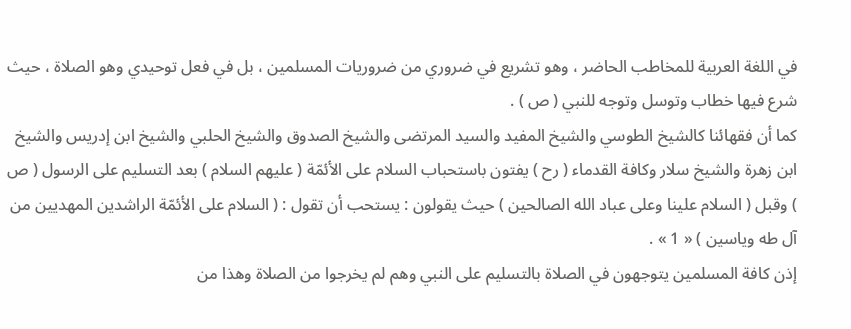في اللغة العربية للمخاطب الحاضر ، وهو تشريع في ضروري من ضروريات المسلمين ، بل في فعل توحيدي وهو الصلاة ، حيث شرع فيها خطاب وتوسل وتوجه للنبي ( ص ) .
كما أن فقهائنا كالشيخ الطوسي والشيخ المفيد والسيد المرتضى والشيخ الصدوق والشيخ الحلبي والشيخ ابن إدريس والشيخ ابن زهرة والشيخ سلار وكافة القدماء ( رح ) يفتون باستحباب السلام على الأئمّة ( عليهم السلام ) بعد التسليم على الرسول ( ص ) وقبل ( السلام علينا وعلى عباد الله الصالحين ) حيث يقولون : يستحب أن تقول : ( السلام على الأئمّة الراشدين المهديين من آل طه وياسين ) « 1 » .
إذن كافة المسلمين يتوجهون في الصلاة بالتسليم على النبي وهم لم يخرجوا من الصلاة وهذا من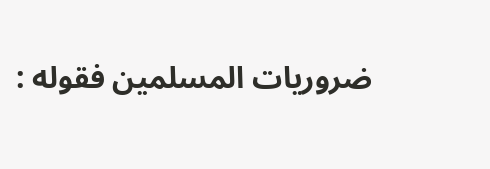ضروريات المسلمين فقوله :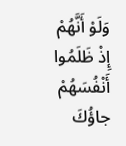وَلَوْ أَنَّهُمْ إِذْ ظَلَمُوا أَنْفُسَهُمْ جاؤُكَ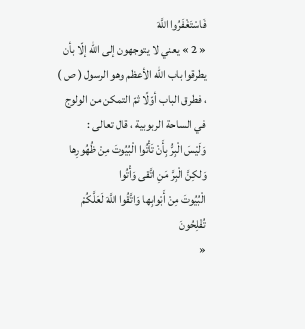فَاسْتَغْفَرُوا اللَّهَ
« 2 » يعني لا يتوجهون إلى الله إلّا بأن يطرقوا باب الله الأعظم وهو الرسول ( ص ) ، فطرق الباب أوّلًا ثمّ التمكن من الولوج في الساحة الربوبية ، قال تعالى :
وَلَيْسَ الْبِرُّ بِأَنْ تَأْتُوا الْبُيُوتَ مِنْ ظُهُورِها وَلكِنَّ الْبِرَّ مَنِ اتَّقى وَأْتُوا
الْبُيُوتَ مِنْ أَبْوابِها وَاتَّقُوا اللَّهَ لَعَلَّكُمْ تُفْلِحُونَ
«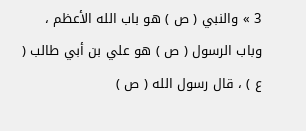3 » والنبي ( ص ) هو باب الله الأعظم ، وباب الرسول ( ص ) هو علي بن أبي طالب ( ع ) ، قال رسول الله ( ص )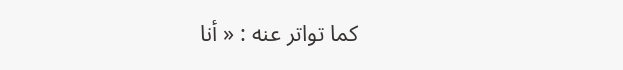كما تواتر عنه : « أنا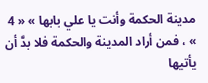مدينة الحكمة وأنت يا علي بابها » « 4 » ، فمن أراد المدينة والحكمة فلا بدَّ أن يأتيها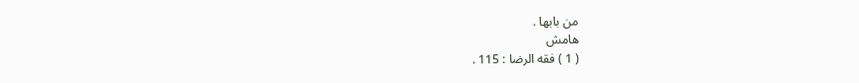من بابها .
هامش
( 1 ) فقه الرضا : 115 .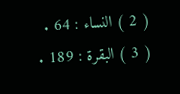( 2 ) النساء : 64 .
( 3 ) البقرة : 189 .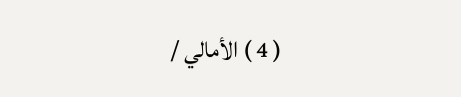( 4 ) الأمالي /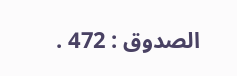الصدوق : 472 .